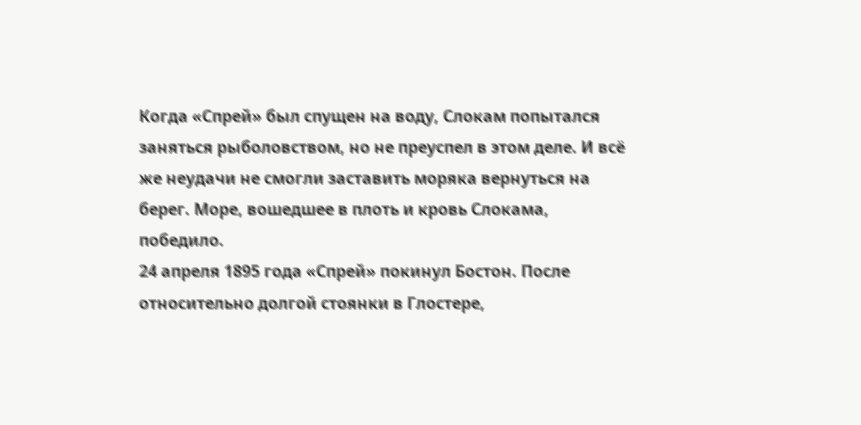Когда «Спрей» был спущен на воду, Слокам попытался заняться рыболовством, но не преуспел в этом деле. И всё же неудачи не смогли заставить моряка вернуться на берег. Море, вошедшее в плоть и кровь Слокама, победило.
24 апреля 1895 года «Спрей» покинул Бостон. После относительно долгой стоянки в Глостере,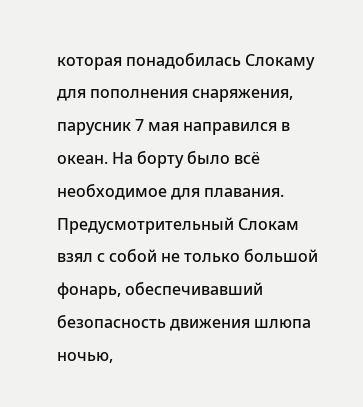которая понадобилась Слокаму для пополнения снаряжения, парусник 7 мая направился в океан. На борту было всё необходимое для плавания. Предусмотрительный Слокам взял с собой не только большой фонарь, обеспечивавший безопасность движения шлюпа ночью,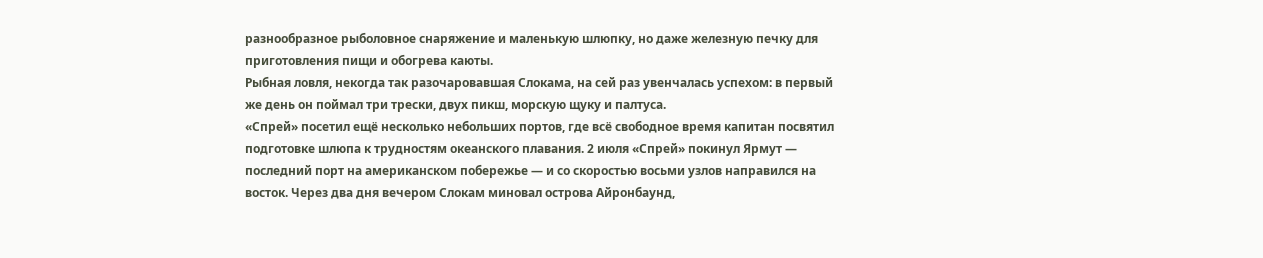разнообразное рыболовное снаряжение и маленькую шлюпку, но даже железную печку для приготовления пищи и обогрева каюты.
Рыбная ловля, некогда так разочаровавшая Слокама, на сей раз увенчалась успехом: в первый же день он поймал три трески, двух пикш, морскую щуку и палтуса.
«Спрей» посетил ещё несколько небольших портов, где всё свободное время капитан посвятил подготовке шлюпа к трудностям океанского плавания. 2 июля «Спрей» покинул Ярмут — последний порт на американском побережье — и со скоростью восьми узлов направился на восток. Через два дня вечером Слокам миновал острова Айронбаунд,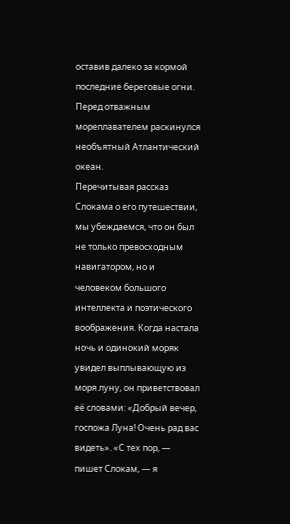оставив далеко за кормой последние береговые огни. Перед отважным мореплавателем раскинулся необъятный Атлантический океан.
Перечитывая рассказ Слокама о его путешествии, мы убеждаемся, что он был не только превосходным навигатором, но и человеком большого интеллекта и поэтического воображения. Когда настала ночь и одинокий моряк увидел выплывающую из моря луну, он приветствовал её словами: «Добрый вечер, госпожа Луна! Очень рад вас видеть». «С тех пор, — пишет Слокам, — я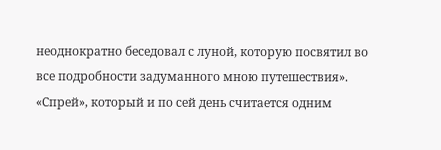неоднократно беседовал с луной, которую посвятил во все подробности задуманного мною путешествия».
«Спрей», который и по сей день считается одним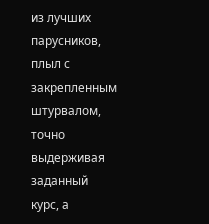из лучших парусников, плыл с закрепленным штурвалом, точно выдерживая заданный курс, а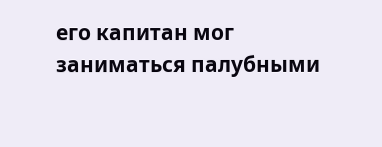его капитан мог заниматься палубными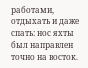работами, отдыхать и даже спать: нос яхты был направлен точно на восток.